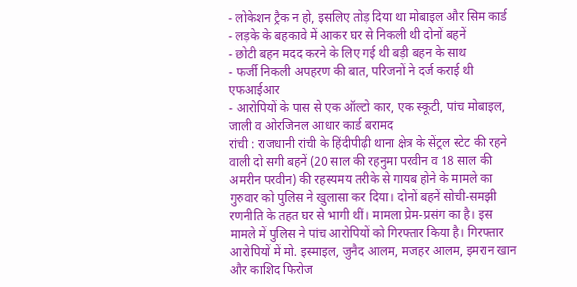- लोकेशन ट्रैक न हो, इसलिए तोड़ दिया था मोबाइल और सिम कार्ड
- लड़के के बहकावे में आकर घर से निकली थी दोनों बहनें
- छोटी बहन मदद करने के लिए गई थी बड़ी बहन के साथ
- फर्जी निकली अपहरण की बात, परिजनों ने दर्ज कराई थी एफआईआर
- आरोपियों के पास से एक ऑल्टो कार, एक स्कूटी, पांच मोबाइल, जाली व ओरजिनल आधार कार्ड बरामद
रांची : राजधानी रांची के हिंदीपीढ़ी थाना क्षेत्र के सेंट्रल स्टेट की रहने वाली दो सगी बहनें (20 साल की रहनुमा परवीन व 18 साल की अमरीन परवीन) की रहस्यमय तरीके से गायब होने के मामले का गुरुवार को पुलिस ने खुलासा कर दिया। दोनों बहनें सोची-समझी रणनीति के तहत घर से भागी थीं। मामला प्रेम-प्रसंग का है। इस मामले में पुलिस ने पांच आरोपियों को गिरफ्तार किया है। गिरफ्तार आरोपियों में मो. इस्माइल, जुनैद आलम, मजहर आलम, इमरान खान और काशिद फिरोज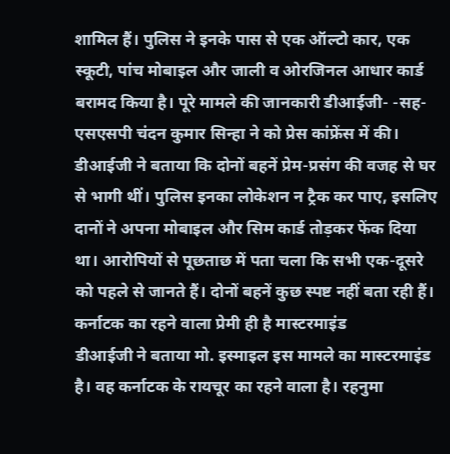शामिल हैं। पुलिस ने इनके पास से एक ऑल्टो कार, एक स्कूटी, पांच मोबाइल और जाली व ओरजिनल आधार कार्ड बरामद किया है। पूरे मामले की जानकारी डीआईजी- -सह-एसएसपी चंदन कुमार सिन्हा ने को प्रेस कांफ्रेंस में की।
डीआईजी ने बताया कि दोनों बहनें प्रेम-प्रसंग की वजह से घर से भागी थीं। पुलिस इनका लोकेशन न ट्रैक कर पाए, इसलिए दानों ने अपना मोबाइल और सिम कार्ड तोड़कर फेंक दिया था। आरोपियों से पूछताछ में पता चला कि सभी एक-दूसरे को पहले से जानते हैं। दोनों बहनें कुछ स्पष्ट नहीं बता रही हैं।
कर्नाटक का रहने वाला प्रेमी ही है मास्टरमाइंड
डीआईजी ने बताया मो. इस्माइल इस मामले का मास्टरमाइंड है। वह कर्नाटक के रायचूर का रहने वाला है। रहनुमा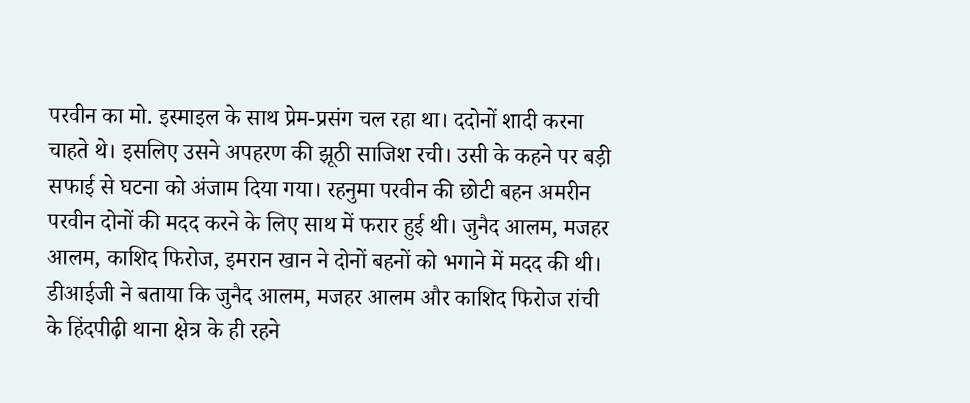परवीन का मो. इस्माइल के साथ प्रेम-प्रसंग चल रहा था। ददोनों शादी करना चाहते थे। इसलिए उसने अपहरण की झूठी साजिश रची। उसी के कहने पर बड़ी सफाई से घटना को अंजाम दिया गया। रहनुमा परवीन की छोटी बहन अमरीन परवीन दोनों की मदद करने के लिए साथ में फरार हुई थी। जुनैद आलम, मजहर आलम, काशिद फिरोज, इमरान खान ने दोनों बहनों को भगाने में मदद की थी। डीआईजी ने बताया कि जुनैद आलम, मजहर आलम और काशिद फिरोज रांची के हिंदपीढ़ी थाना क्षेत्र के ही रहने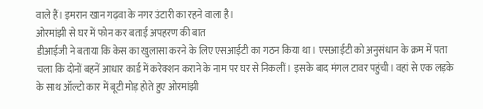वाले हैं। इमरान खान गढ़वा के नगर उंटारी का रहने वाला है।
ओरमांझी से घर में फोन कर बताई अपहरण की बात
डीआईजी ने बताया कि केस का खुलासा करने के लिए एसआईटी का गठन किया था। एसआईटी को अनुसंधान के क्रम में पता चला कि दोनों बहनें आधार कार्ड में करेक्शन कराने के नाम पर घर से निकलीं। इसके बाद मंगल टावर पहुंची। वहां से एक लड़के के साथ ऑल्टो कार में बूटी मोड़ होते हुए ओरमांझी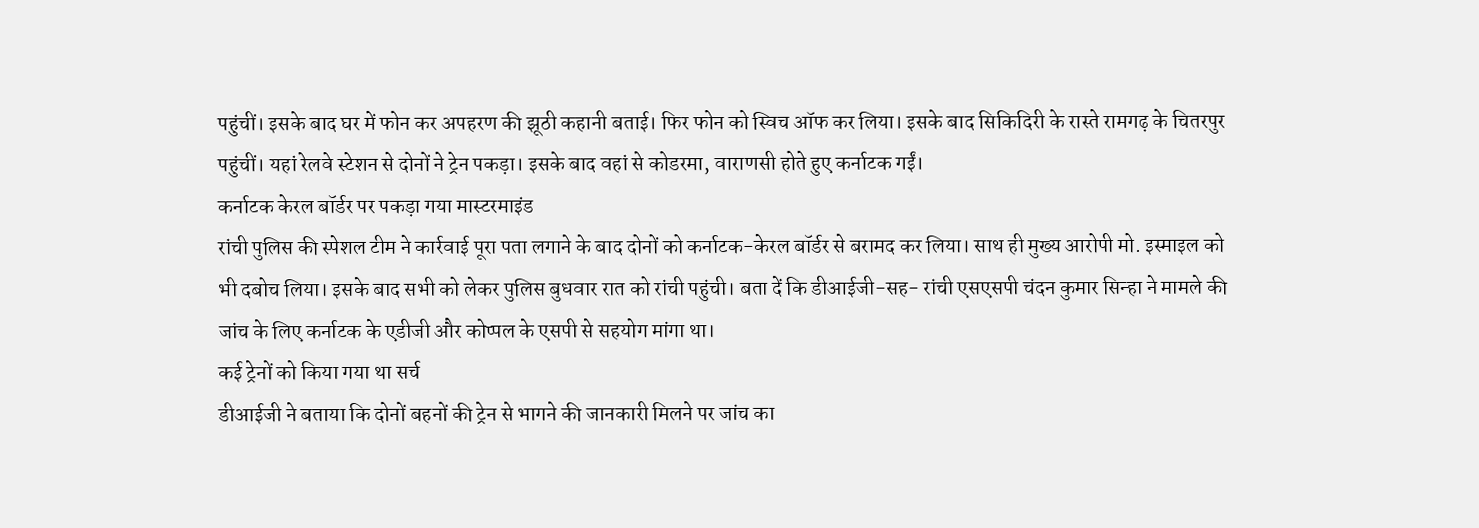पहुंचीं। इसके बाद घर में फोन कर अपहरण की झूठी कहानी बताई। फिर फोन को स्विच ऑफ कर लिया। इसके बाद सिकिदिरी के रास्ते रामगढ़ के चितरपुर पहुंचीं। यहां रेलवे स्टेशन से दोनों ने ट्रेन पकड़ा। इसके बाद वहां से कोडरमा, वाराणसी होते हुए कर्नाटक गईं।
कर्नाटक केरल बॉर्डर पर पकड़ा गया मास्टरमाइंड
रांची पुलिस की स्पेशल टीम ने कार्रवाई पूरा पता लगाने के बाद दोनों को कर्नाटक-केरल बॉर्डर से बरामद कर लिया। साथ ही मुख्य आरोपी मो. इस्माइल को भी दबोच लिया। इसके बाद सभी को लेकर पुलिस बुधवार रात को रांची पहुंची। बता दें कि डीआईजी-सह- रांची एसएसपी चंदन कुमार सिन्हा ने मामले की जांच के लिए कर्नाटक के एडीजी और कोप्पल के एसपी से सहयोग मांगा था।
कई ट्रेनों को किया गया था सर्च
डीआईजी ने बताया कि दोनों बहनों की ट्रेन से भागने की जानकारी मिलने पर जांच का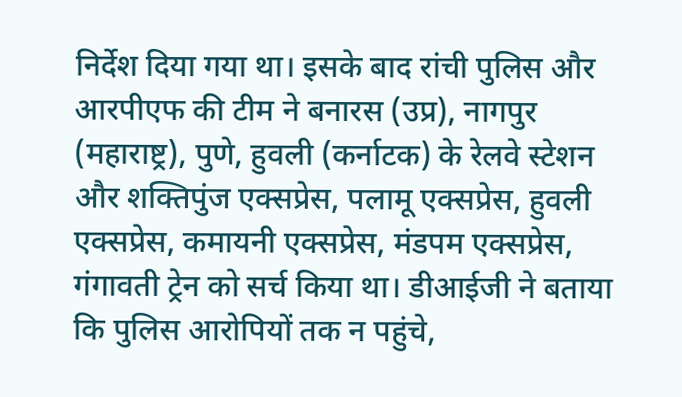निर्देश दिया गया था। इसके बाद रांची पुलिस और आरपीएफ की टीम ने बनारस (उप्र), नागपुर (महाराष्ट्र), पुणे, हुवली (कर्नाटक) के रेलवे स्टेशन और शक्तिपुंज एक्सप्रेस, पलामू एक्सप्रेस, हुवली एक्सप्रेस, कमायनी एक्सप्रेस, मंडपम एक्सप्रेस, गंगावती ट्रेन को सर्च किया था। डीआईजी ने बताया कि पुलिस आरोपियों तक न पहुंचे,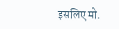इसलिए मो.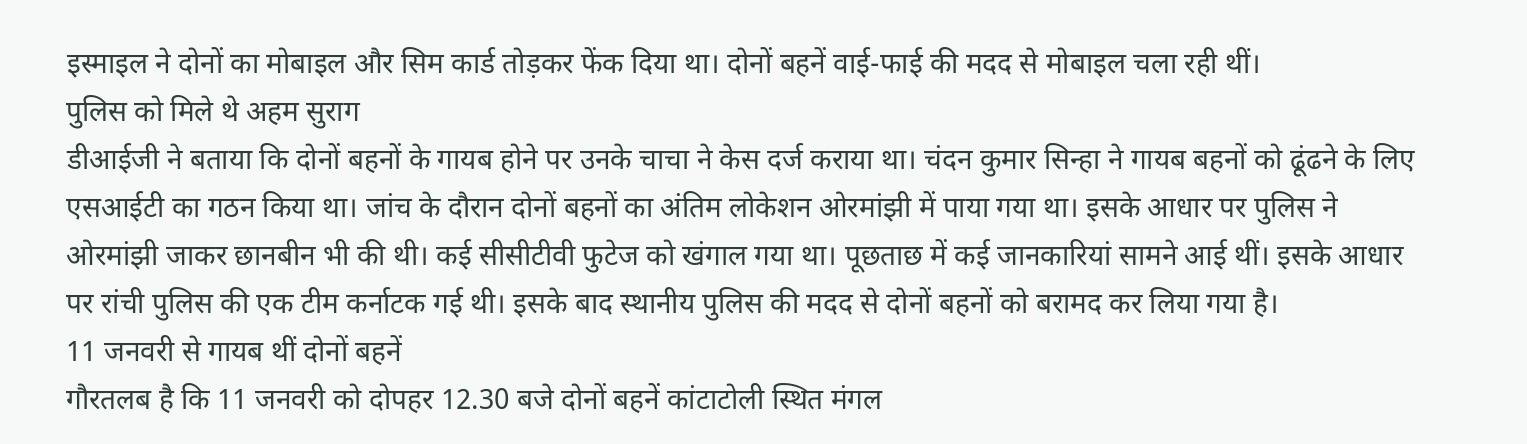इस्माइल ने दोनों का मोबाइल और सिम कार्ड तोड़कर फेंक दिया था। दोनों बहनें वाई-फाई की मदद से मोबाइल चला रही थीं।
पुलिस को मिले थे अहम सुराग
डीआईजी ने बताया कि दोनों बहनों के गायब होने पर उनके चाचा ने केस दर्ज कराया था। चंदन कुमार सिन्हा ने गायब बहनों को ढूंढने के लिए एसआईटी का गठन किया था। जांच के दौरान दोनों बहनों का अंतिम लोकेशन ओरमांझी में पाया गया था। इसके आधार पर पुलिस ने ओरमांझी जाकर छानबीन भी की थी। कई सीसीटीवी फुटेज को खंगाल गया था। पूछताछ में कई जानकारियां सामने आई थीं। इसके आधार पर रांची पुलिस की एक टीम कर्नाटक गई थी। इसके बाद स्थानीय पुलिस की मदद से दोनों बहनों को बरामद कर लिया गया है।
11 जनवरी से गायब थीं दोनों बहनें
गौरतलब है कि 11 जनवरी को दोपहर 12.30 बजे दोनों बहनें कांटाटोली स्थित मंगल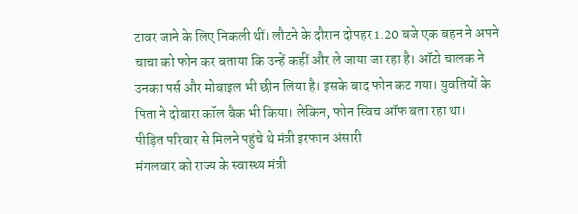टावर जाने के लिए निकली थीं। लौटने के दौरान दोपहर 1.20 बजे एक बहन ने अपने चाचा को फोन कर बताया कि उन्हें कहीं और ले जाया जा रहा है। ऑटो चालक ने उनका पर्स और मोबाइल भी छीन लिया है। इसके बाद फोन कट गया। युवतियों के पिता ने दोबारा कॉल बैक भी किया। लेकिन, फोन स्विच ऑफ बता रहा था।
पीड़ित परिवार से मिलने पहुंचे थे मंत्री इरफान अंसारी
मंगलवार को राज्य के स्वास्थ्य मंत्री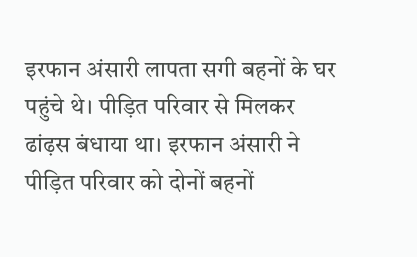इरफान अंसारी लापता सगी बहनों के घर पहुंचे थे। पीड़ित परिवार से मिलकर ढांढ़स बंधाया था। इरफान अंसारी ने पीड़ित परिवार को दोनों बहनों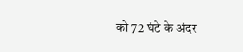को 72 घंटे के अंदर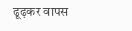ढूढ़कर वापस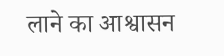लाने का आश्वासन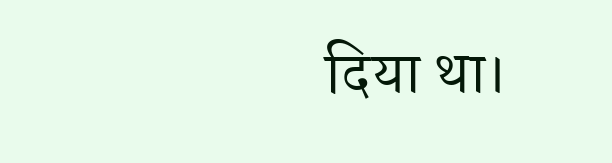दिया था।